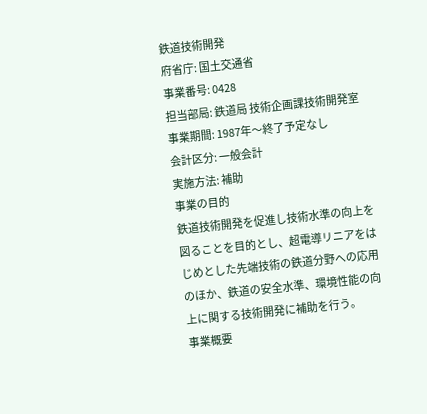鉄道技術開発
府省庁: 国土交通省
事業番号: 0428
担当部局: 鉄道局 技術企画課技術開発室
事業期間: 1987年〜終了予定なし
会計区分: 一般会計
実施方法: 補助
事業の目的
鉄道技術開発を促進し技術水準の向上を図ることを目的とし、超電導リニアをはじめとした先端技術の鉄道分野への応用のほか、鉄道の安全水準、環境性能の向上に関する技術開発に補助を行う。
事業概要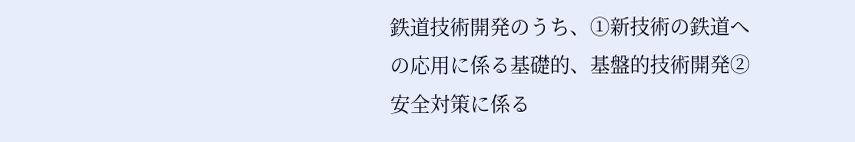鉄道技術開発のうち、①新技術の鉄道への応用に係る基礎的、基盤的技術開発②安全対策に係る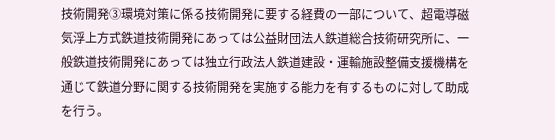技術開発③環境対策に係る技術開発に要する経費の一部について、超電導磁気浮上方式鉄道技術開発にあっては公益財団法人鉄道総合技術研究所に、一般鉄道技術開発にあっては独立行政法人鉄道建設・運輸施設整備支援機構を通じて鉄道分野に関する技術開発を実施する能力を有するものに対して助成を行う。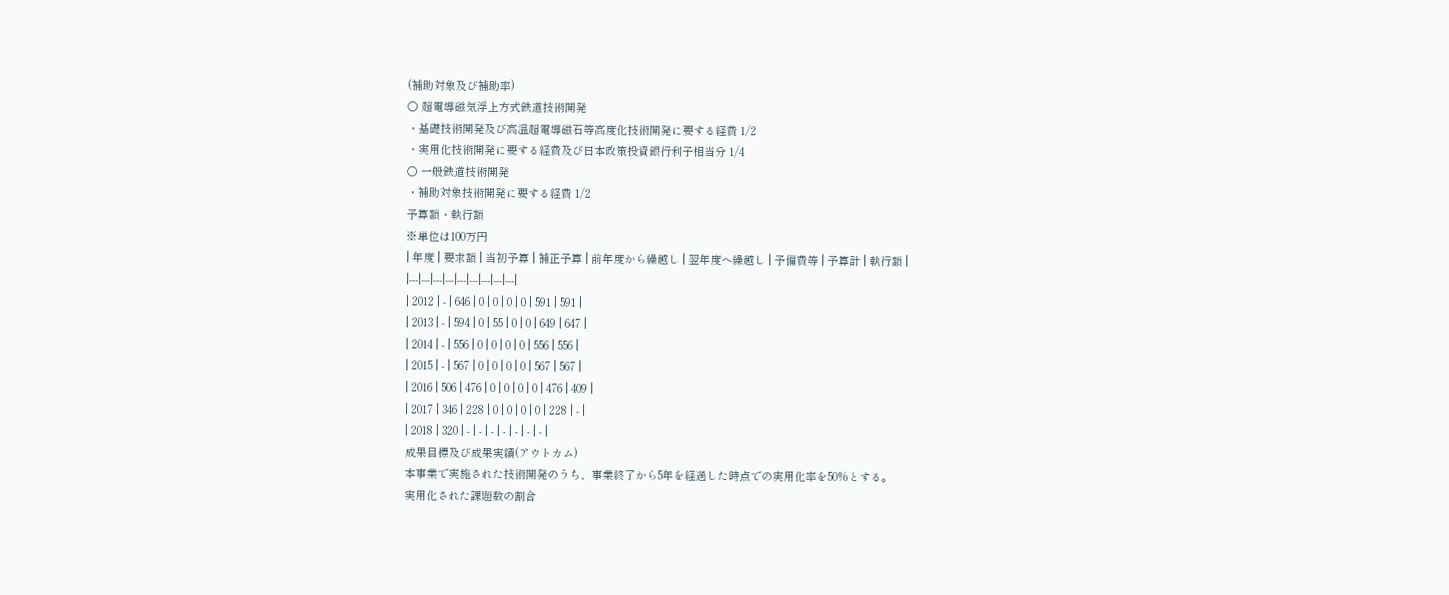(補助対象及び補助率)
○ 超電導磁気浮上方式鉄道技術開発
・基礎技術開発及び高温超電導磁石等高度化技術開発に要する経費 1/2
・実用化技術開発に要する経費及び日本政策投資銀行利子相当分 1/4
○ 一般鉄道技術開発
・補助対象技術開発に要する経費 1/2
予算額・執行額
※単位は100万円
| 年度 | 要求額 | 当初予算 | 補正予算 | 前年度から繰越し | 翌年度へ繰越し | 予備費等 | 予算計 | 執行額 |
|---|---|---|---|---|---|---|---|---|
| 2012 | - | 646 | 0 | 0 | 0 | 0 | 591 | 591 |
| 2013 | - | 594 | 0 | 55 | 0 | 0 | 649 | 647 |
| 2014 | - | 556 | 0 | 0 | 0 | 0 | 556 | 556 |
| 2015 | - | 567 | 0 | 0 | 0 | 0 | 567 | 567 |
| 2016 | 506 | 476 | 0 | 0 | 0 | 0 | 476 | 409 |
| 2017 | 346 | 228 | 0 | 0 | 0 | 0 | 228 | - |
| 2018 | 320 | - | - | - | - | - | - | - |
成果目標及び成果実績(アウトカム)
本事業で実施された技術開発のうち、事業終了から5年を経過した時点での実用化率を50%とする。
実用化された課題数の割合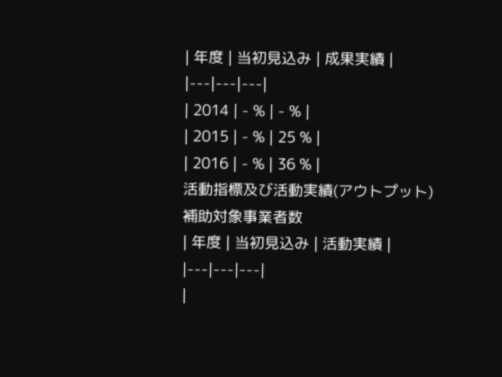| 年度 | 当初見込み | 成果実績 |
|---|---|---|
| 2014 | - % | - % |
| 2015 | - % | 25 % |
| 2016 | - % | 36 % |
活動指標及び活動実績(アウトプット)
補助対象事業者数
| 年度 | 当初見込み | 活動実績 |
|---|---|---|
|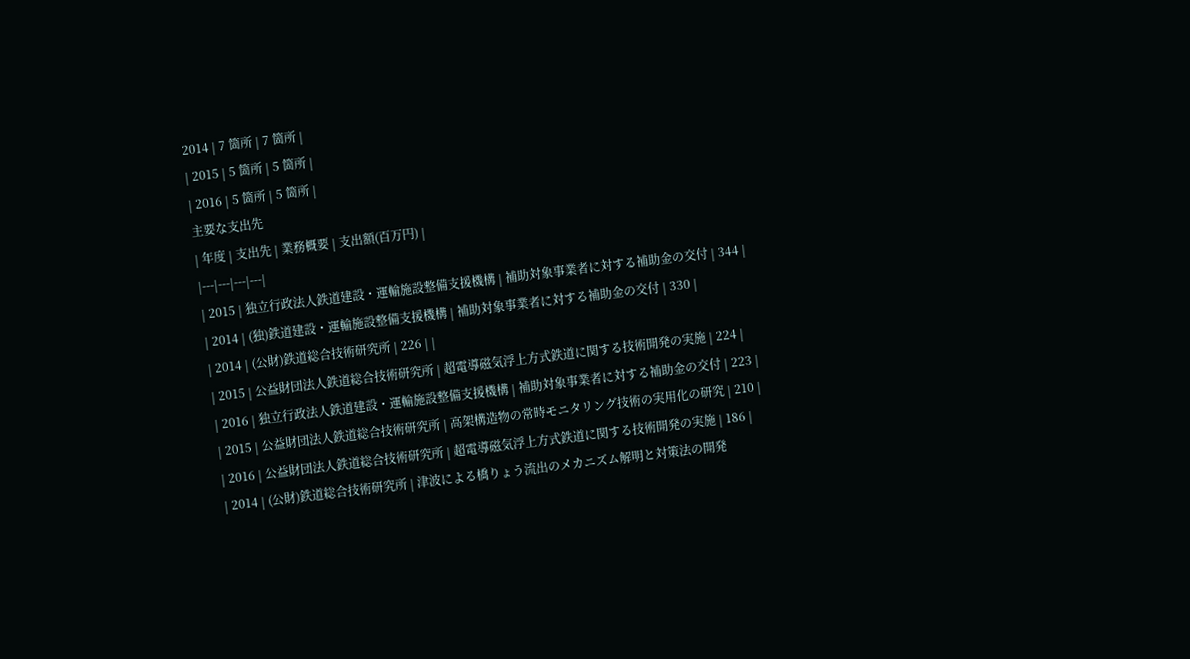2014 | 7 箇所 | 7 箇所 |
| 2015 | 5 箇所 | 5 箇所 |
| 2016 | 5 箇所 | 5 箇所 |
主要な支出先
| 年度 | 支出先 | 業務概要 | 支出額(百万円) |
|---|---|---|---|
| 2015 | 独立行政法人鉄道建設・運輸施設整備支援機構 | 補助対象事業者に対する補助金の交付 | 344 |
| 2014 | (独)鉄道建設・運輸施設整備支援機構 | 補助対象事業者に対する補助金の交付 | 330 |
| 2014 | (公財)鉄道総合技術研究所 | 226 | |
| 2015 | 公益財団法人鉄道総合技術研究所 | 超電導磁気浮上方式鉄道に関する技術開発の実施 | 224 |
| 2016 | 独立行政法人鉄道建設・運輸施設整備支援機構 | 補助対象事業者に対する補助金の交付 | 223 |
| 2015 | 公益財団法人鉄道総合技術研究所 | 高架構造物の常時モニタリング技術の実用化の研究 | 210 |
| 2016 | 公益財団法人鉄道総合技術研究所 | 超電導磁気浮上方式鉄道に関する技術開発の実施 | 186 |
| 2014 | (公財)鉄道総合技術研究所 | 津波による橋りょう流出のメカニズム解明と対策法の開発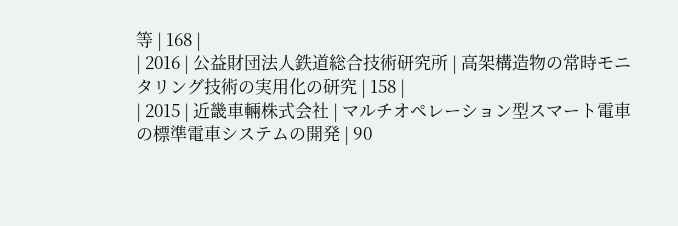等 | 168 |
| 2016 | 公益財団法人鉄道総合技術研究所 | 高架構造物の常時モニタリング技術の実用化の研究 | 158 |
| 2015 | 近畿車輛株式会社 | マルチオペレーション型スマート電車の標準電車システムの開発 | 90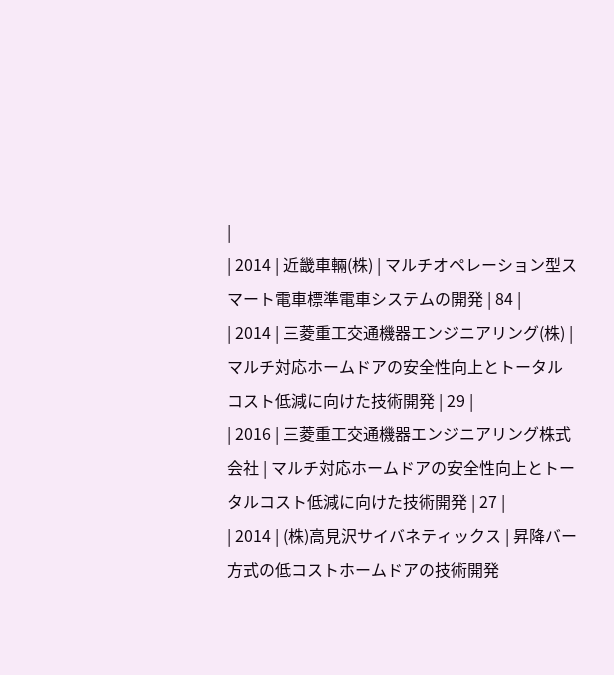|
| 2014 | 近畿車輛(株) | マルチオペレーション型スマート電車標準電車システムの開発 | 84 |
| 2014 | 三菱重工交通機器エンジニアリング(株) | マルチ対応ホームドアの安全性向上とトータルコスト低減に向けた技術開発 | 29 |
| 2016 | 三菱重工交通機器エンジニアリング株式会社 | マルチ対応ホームドアの安全性向上とトータルコスト低減に向けた技術開発 | 27 |
| 2014 | (株)高見沢サイバネティックス | 昇降バー方式の低コストホームドアの技術開発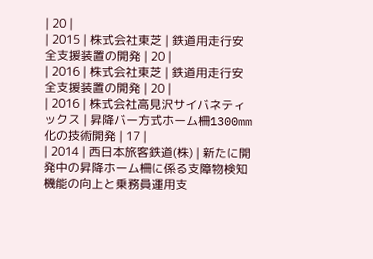| 20 |
| 2015 | 株式会社東芝 | 鉄道用走行安全支援装置の開発 | 20 |
| 2016 | 株式会社東芝 | 鉄道用走行安全支援装置の開発 | 20 |
| 2016 | 株式会社高見沢サイバネティックス | 昇降バー方式ホーム柵1300mm化の技術開発 | 17 |
| 2014 | 西日本旅客鉄道(株) | 新たに開発中の昇降ホーム柵に係る支障物検知機能の向上と乗務員運用支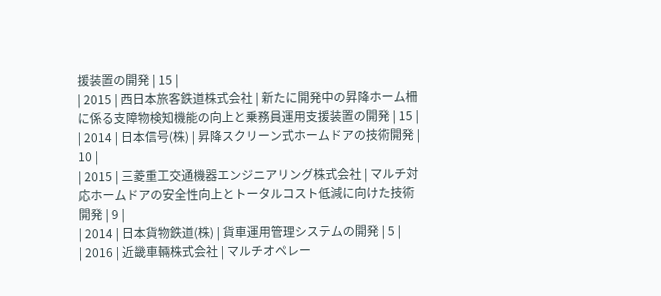援装置の開発 | 15 |
| 2015 | 西日本旅客鉄道株式会社 | 新たに開発中の昇降ホーム柵に係る支障物検知機能の向上と乗務員運用支援装置の開発 | 15 |
| 2014 | 日本信号(株) | 昇降スクリーン式ホームドアの技術開発 | 10 |
| 2015 | 三菱重工交通機器エンジニアリング株式会社 | マルチ対応ホームドアの安全性向上とトータルコスト低減に向けた技術開発 | 9 |
| 2014 | 日本貨物鉄道(株) | 貨車運用管理システムの開発 | 5 |
| 2016 | 近畿車輛株式会社 | マルチオペレー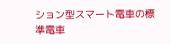ション型スマート電車の標準電車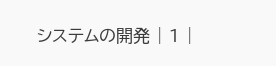システムの開発 | 1 |